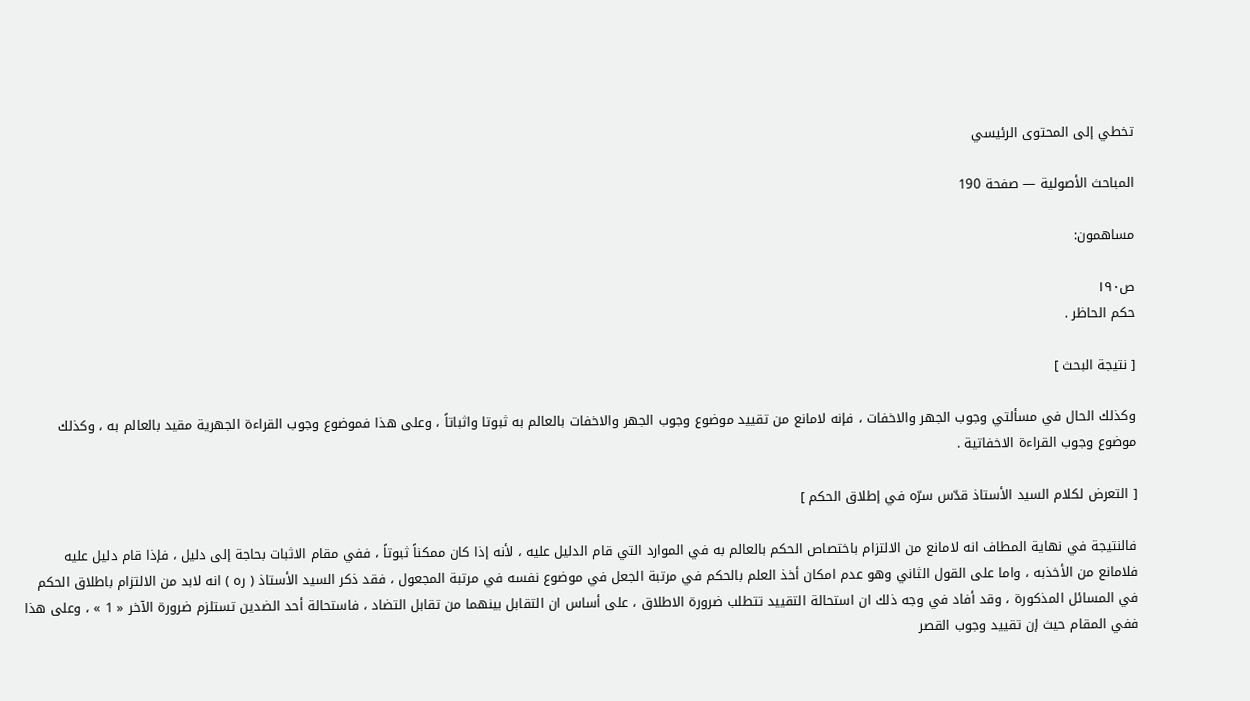تخطي إلى المحتوى الرئيسي

المباحث الأصولية — صفحة 190

مساهمون:

ص١٩٠
حكم الحاظر .

[ نتيجة البحث ]

وكذلك الحال في مسألتي وجوب الجهر والاخفات ، فإنه لامانع من تقييد موضوع وجوب الجهر والاخفات بالعالم به ثبوتا واثباتاً ، وعلى هذا فموضوع وجوب القراءة الجهرية مقيد بالعالم به ، وكذلك موضوع وجوب القراءة الاخفاتية .

[ التعرض لكلام السيد الأستاذ قدّس سرّه في إطلاق الحكم ]

فالنتيجة في نهاية المطاف انه لامانع من الالتزام باختصاص الحكم بالعالم به في الموارد التي قام الدليل عليه ، لأنه إذا كان ممكناً ثبوتاً ، ففي مقام الاثبات بحاجة إلى دليل ، فإذا قام دليل عليه فلامانع من الأخذبه ، واما على القول الثاني وهو عدم امكان أخذ العلم بالحكم في مرتبة الجعل في موضوع نفسه في مرتبة المجعول ، فقد ذكر السيد الأستاذ ( ره ) انه لابد من الالتزام باطلاق الحكم في المسائل المذكورة ، وقد أفاد في وجه ذلك ان استحالة التقييد تتطلب ضرورة الاطلاق ، على أساس ان التقابل بينهما من تقابل التضاد ، فاستحالة أحد الضدين تستلزم ضرورة الآخر « 1 » ، وعلى هذا ففي المقام حيث إن تقييد وجوب القصر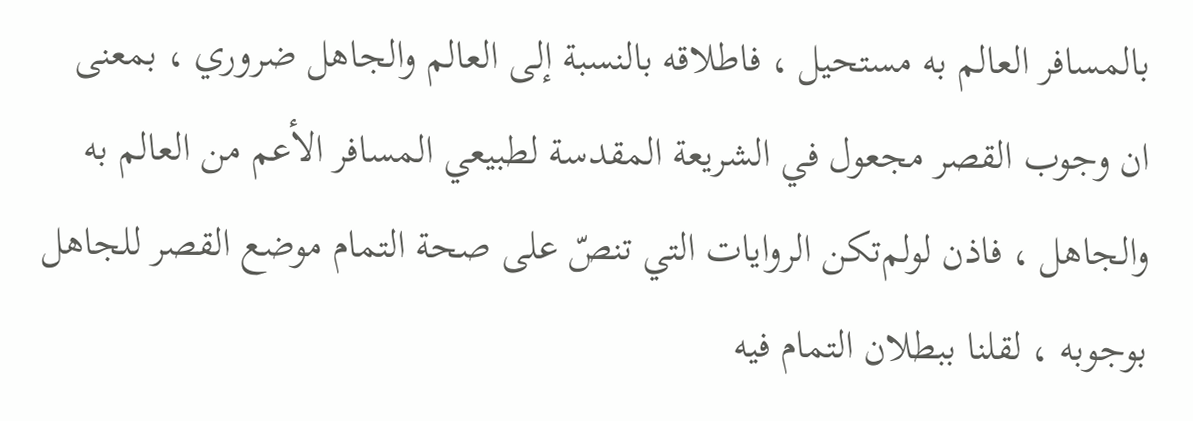بالمسافر العالم به مستحيل ، فاطلاقه بالنسبة إلى العالم والجاهل ضروري ، بمعنى ان وجوب القصر مجعول في الشريعة المقدسة لطبيعي المسافر الأعم من العالم به والجاهل ، فاذن لولم‌تكن الروايات التي تنصّ على صحة التمام موضع القصر للجاهل بوجوبه ، لقلنا ببطلان التمام فيه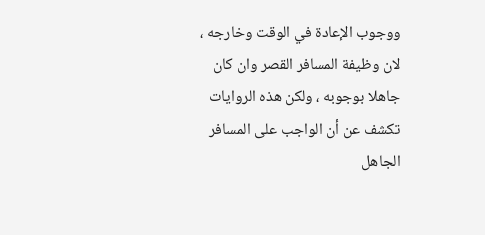ووجوب الإعادة في الوقت وخارجه ، لان وظيفة المسافر القصر وان كان جاهلا بوجوبه ، ولكن هذه الروايات تكشف عن أن الواجب على المسافر الجاهل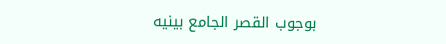بوجوب القصر الجامع بينيه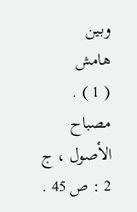وبين
هامش
( 1 ) . مصباح الأصول ، ج 2 : ص 45 .